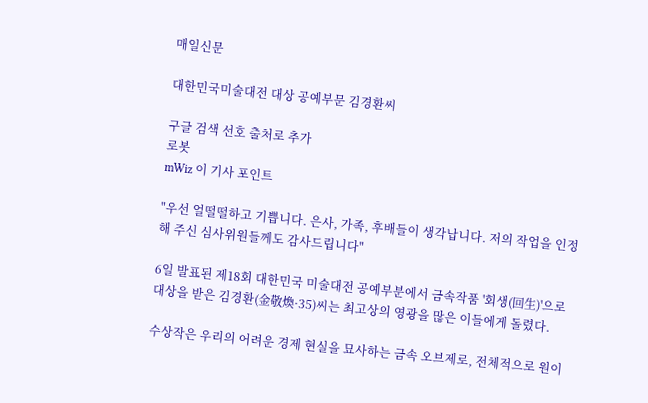매일신문

대한민국미술대전 대상 공예부문 김경환씨

구글 검색 선호 출처로 추가
로봇
mWiz 이 기사 포인트

"우선 얼떨떨하고 기쁩니다. 은사, 가족, 후배들이 생각납니다. 저의 작업을 인정해 주신 심사위원들께도 감사드립니다"

6일 발표된 제18회 대한민국 미술대전 공예부분에서 금속작품 '회생(回生)'으로 대상을 받은 김경환(金敬煥·35)씨는 최고상의 영광을 많은 이들에게 돌렸다.

수상작은 우리의 어려운 경제 현실을 묘사하는 금속 오브제로, 전체적으로 원이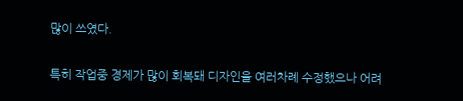많이 쓰였다.

특히 작업중 경제가 많이 회복돼 디자인을 여러차례 수정했으나 어려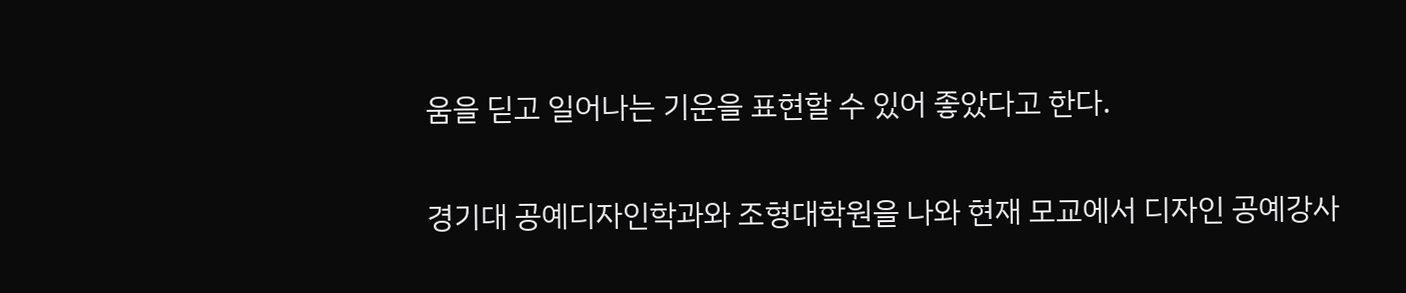움을 딛고 일어나는 기운을 표현할 수 있어 좋았다고 한다.

경기대 공예디자인학과와 조형대학원을 나와 현재 모교에서 디자인 공예강사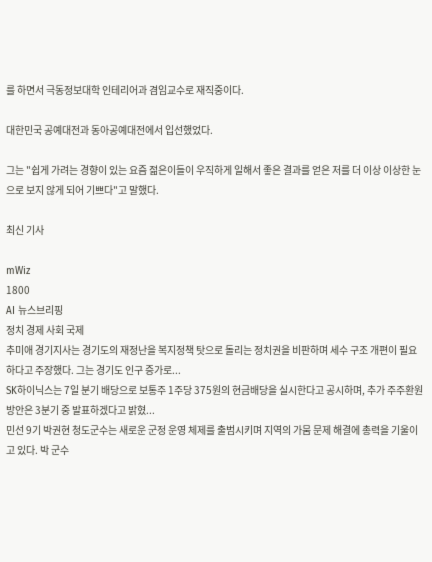를 하면서 극동정보대학 인테리어과 겸임교수로 재직중이다.

대한민국 공예대전과 동아공예대전에서 입선했었다.

그는 "쉽게 가려는 경향이 있는 요즘 젊은이들이 우직하게 일해서 좋은 결과를 얻은 저를 더 이상 이상한 눈으로 보지 않게 되어 기쁘다"고 말했다.

최신 기사

mWiz
1800
AI 뉴스브리핑
정치 경제 사회 국제
추미애 경기지사는 경기도의 재정난을 복지정책 탓으로 돌리는 정치권을 비판하며 세수 구조 개편이 필요하다고 주장했다. 그는 경기도 인구 증가로...
SK하이닉스는 7일 분기 배당으로 보통주 1주당 375원의 현금배당을 실시한다고 공시하며, 추가 주주환원 방안은 3분기 중 발표하겠다고 밝혔...
민선 9기 박권현 청도군수는 새로운 군정 운영 체제를 출범시키며 지역의 가뭄 문제 해결에 총력을 기울이고 있다. 박 군수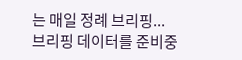는 매일 정례 브리핑...
브리핑 데이터를 준비중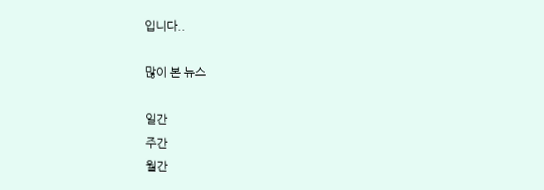입니다..

많이 본 뉴스

일간
주간
월간